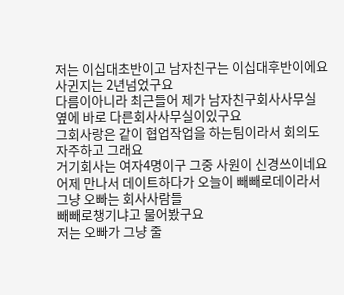저는 이십대초반이고 남자친구는 이십대후반이에요
사귄지는 2년넘었구요
다름이아니라 최근들어 제가 남자친구회사사무실 옆에 바로 다른회사사무실이있구요
그회사랑은 같이 협업작업을 하는팀이라서 회의도 자주하고 그래요
거기회사는 여자4명이구 그중 사원이 신경쓰이네요
어제 만나서 데이트하다가 오늘이 빼빼로데이라서 그냥 오빠는 회사사람들
빼빼로챙기냐고 물어봤구요
저는 오빠가 그냥 줄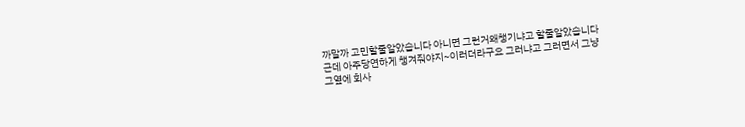까말까 고민할줄알았습니다 아니면 그런거왜챙기냐고 할줄알았습니다
근데 아주당연하게 챙겨줘야지~이러더라구요 그러냐고 그러면서 그냥
그옆에 회사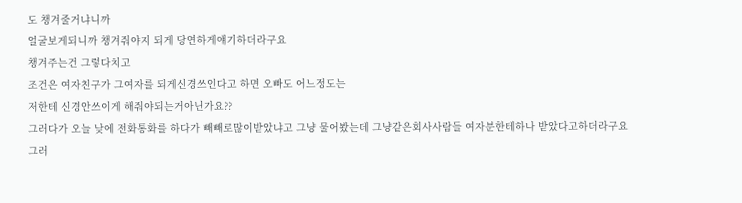도 챙겨줄거냐니까
얼굴보게되니까 챙겨줘야지 되게 당연하게얘기하더라구요
챙겨주는건 그렇다치고
조건은 여자친구가 그여자를 되게신경쓰인다고 하면 오빠도 어느정도는
저한테 신경안쓰이게 해줘야되는거아닌가요??
그러다가 오늘 낮에 전화통화를 하다가 빼빼로많이받았냐고 그냥 물어봤는데 그냥같은회사사람들 여자분한테하나 받았다고하더라구요 그러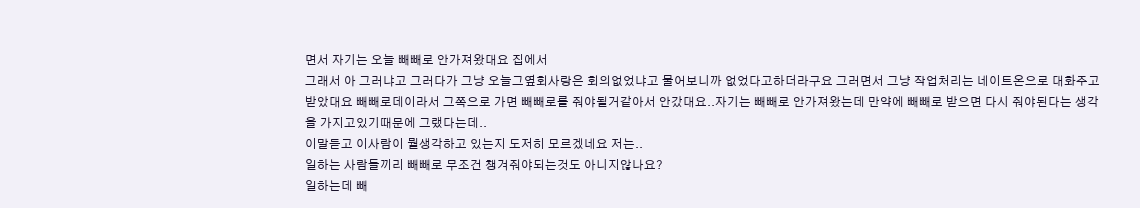면서 자기는 오늘 빼빼로 안가져왔대요 집에서
그래서 아 그러냐고 그러다가 그냥 오늘그옆회사랑은 회의없었냐고 물어보니까 없었다고하더라구요 그러면서 그냥 작업처리는 네이트온으로 대화주고받았대요 빼빼로데이라서 그쪽으로 가면 빼빼로를 줘야될거같아서 안갔대요..자기는 빼빼로 안가져왔는데 만약에 빼빼로 받으면 다시 줘야된다는 생각을 가지고있기때문에 그랬다는데..
이말듣고 이사람이 뭘생각하고 있는지 도저히 모르겠네요 저는..
일하는 사람들끼리 빼빼로 무조건 챙겨줘야되는것도 아니지않나요?
일하는데 빼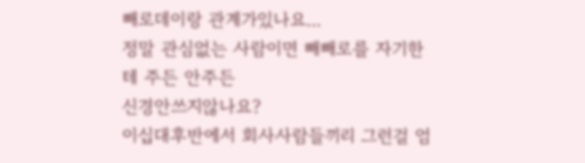빼로데이랑 관계가있나요...
정말 관심없는 사람이면 빼빼로를 자기한테 주든 안주든
신경안쓰지않나요?
이십대후반에서 회사사람들끼리 그런걸 엄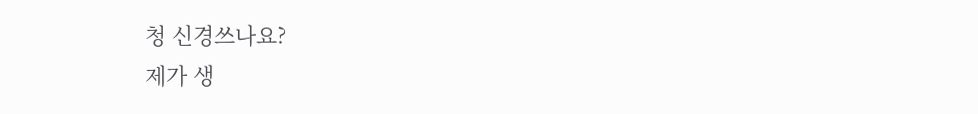청 신경쓰나요?
제가 생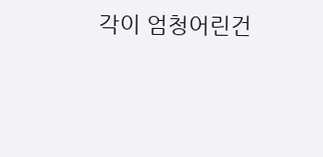각이 엄청어린건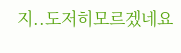지..도저히모르겠네요